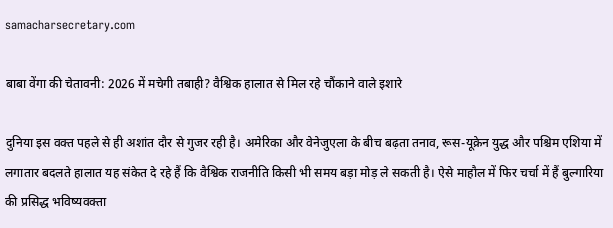samacharsecretary.com

बाबा वेंगा की चेतावनी: 2026 में मचेगी तबाही? वैश्विक हालात से मिल रहे चौंकाने वाले इशारे

दुनिया इस वक्त पहले से ही अशांत दौर से गुजर रही है। अमेरिका और वेनेजुएला के बीच बढ़ता तनाव, रूस-यूक्रेन युद्ध और पश्चिम एशिया में लगातार बदलते हालात यह संकेत दे रहे हैं कि वैश्विक राजनीति किसी भी समय बड़ा मोड़ ले सकती है। ऐसे माहौल में फिर चर्चा में हैं बुल्गारिया की प्रसिद्ध भविष्यवक्ता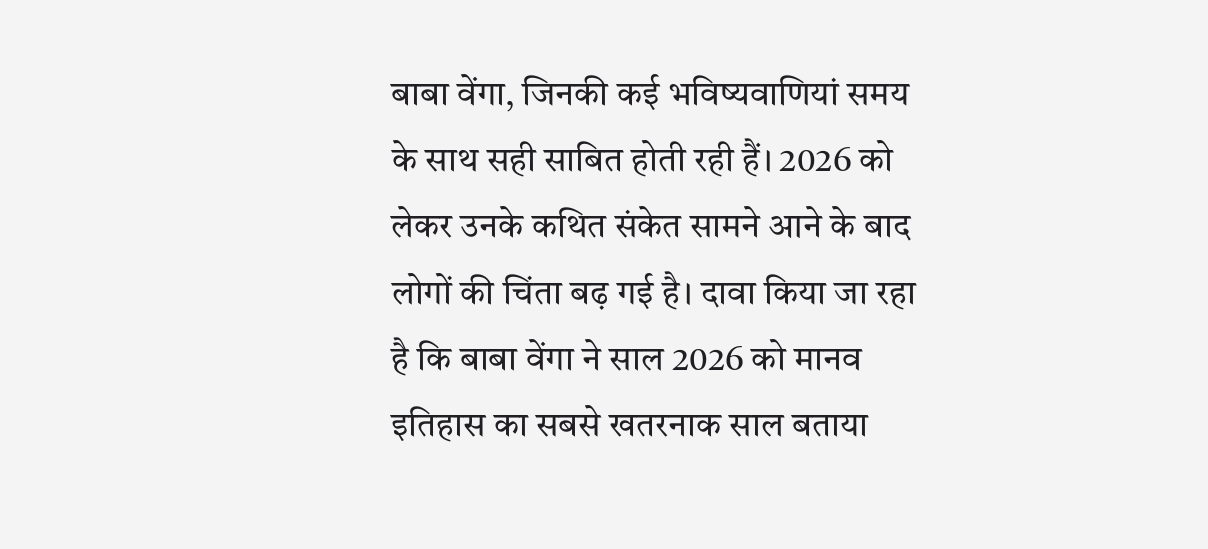बाबा वेंगा, जिनकी कई भविष्यवाणियां समय के साथ सही साबित होती रही हैं। 2026 को लेकर उनके कथित संकेत सामने आने के बाद लोगों की चिंता बढ़ गई है। दावा किया जा रहा है कि बाबा वेंगा ने साल 2026 को मानव इतिहास का सबसे खतरनाक साल बताया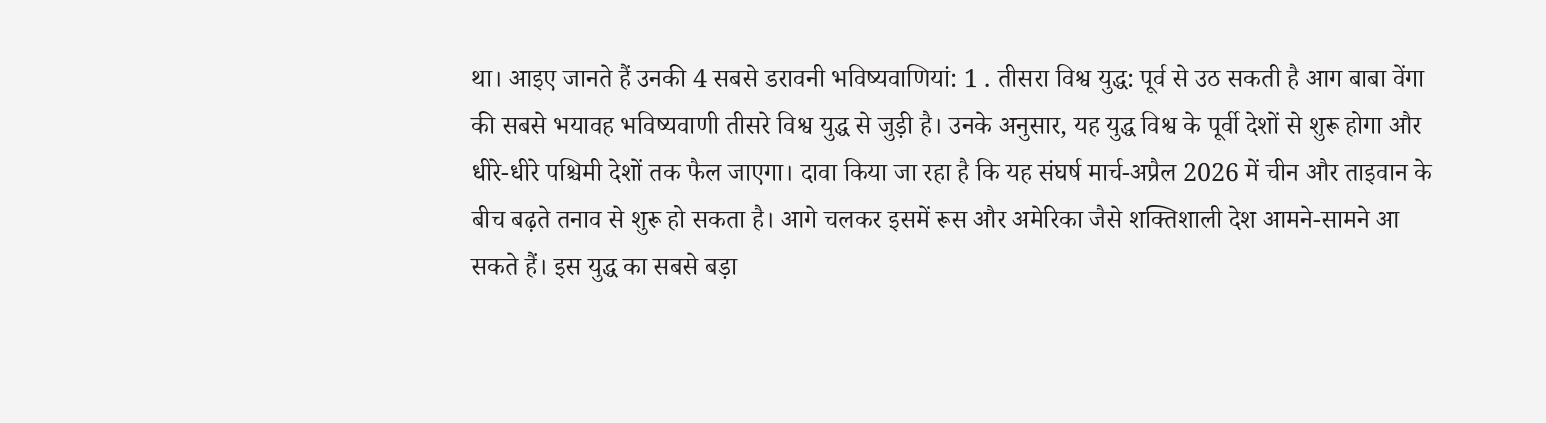था। आइए जानते हैं उनकी 4 सबसे डरावनी भविष्यवाणियां: 1 . तीसरा विश्व युद्ध: पूर्व से उठ सकती है आग बाबा वेंगा की सबसे भयावह भविष्यवाणी तीसरे विश्व युद्ध से जुड़ी है। उनके अनुसार, यह युद्ध विश्व के पूर्वी देशों से शुरू होगा और धीरे-धीरे पश्चिमी देशों तक फैल जाएगा। दावा किया जा रहा है कि यह संघर्ष मार्च-अप्रैल 2026 में चीन और ताइवान के बीच बढ़ते तनाव से शुरू हो सकता है। आगे चलकर इसमें रूस और अमेरिका जैसे शक्तिशाली देश आमने-सामने आ सकते हैं। इस युद्ध का सबसे बड़ा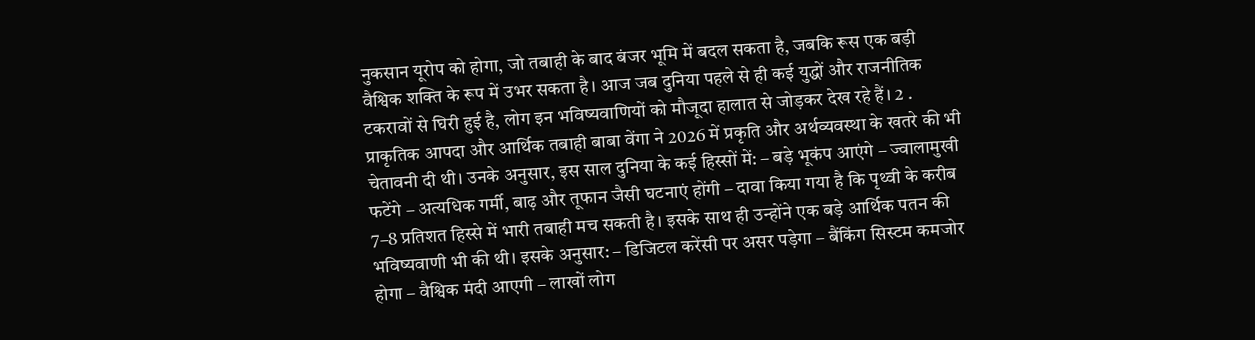नुकसान यूरोप को होगा, जो तबाही के बाद बंजर भूमि में बदल सकता है, जबकि रूस एक बड़ी वैश्विक शक्ति के रूप में उभर सकता है। आज जब दुनिया पहले से ही कई युद्धों और राजनीतिक टकरावों से घिरी हुई है, लोग इन भविष्यवाणियों को मौजूदा हालात से जोड़कर देख रहे हैं। 2 . प्राकृतिक आपदा और आर्थिक तबाही बाबा वेंगा ने 2026 में प्रकृति और अर्थव्यवस्था के खतरे की भी चेतावनी दी थी। उनके अनुसार, इस साल दुनिया के कई हिस्सों में: – बड़े भूकंप आएंगे – ज्वालामुखी फटेंगे – अत्यधिक गर्मी, बाढ़ और तूफान जैसी घटनाएं होंगी – दावा किया गया है कि पृथ्वी के करीब 7–8 प्रतिशत हिस्से में भारी तबाही मच सकती है। इसके साथ ही उन्होंने एक बड़े आर्थिक पतन की भविष्यवाणी भी की थी। इसके अनुसार: – डिजिटल करेंसी पर असर पड़ेगा – बैंकिंग सिस्टम कमजोर होगा – वैश्विक मंदी आएगी – लाखों लोग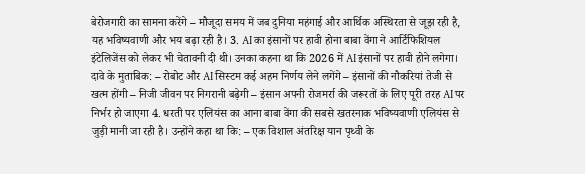बेरोजगारी का सामना करेंगे – मौजूदा समय में जब दुनिया महंगाई और आर्थिक अस्थिरता से जूझ रही है, यह भविष्यवाणी और भय बढ़ा रही है। 3. AI का इंसानों पर हावी होना बाबा वेंगा ने आर्टिफिशियल इंटेलिजेंस को लेकर भी चेतावनी दी थी। उनका कहना था कि 2026 में AI इंसानों पर हावी होने लगेगा। दावे के मुताबिक: – रोबोट और AI सिस्टम कई अहम निर्णय लेने लगेंगे – इंसानों की नौकरियां तेजी से खत्म होंगी – निजी जीवन पर निगरानी बढ़ेगी – इंसान अपनी रोजमर्रा की जरूरतों के लिए पूरी तरह AI पर निर्भर हो जाएगा 4. धरती पर एलियंस का आना बाबा वेंगा की सबसे खतरनाक भविष्यवाणी एलियंस से जुड़ी मानी जा रही है। उन्होंने कहा था कि: – एक विशाल अंतरिक्ष यान पृथ्वी के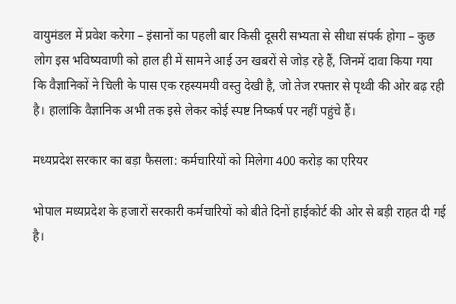वायुमंडल में प्रवेश करेगा – इंसानों का पहली बार किसी दूसरी सभ्यता से सीधा संपर्क होगा – कुछ लोग इस भविष्यवाणी को हाल ही में सामने आई उन खबरों से जोड़ रहे हैं, जिनमें दावा किया गया कि वैज्ञानिकों ने चिली के पास एक रहस्यमयी वस्तु देखी है, जो तेज रफ्तार से पृथ्वी की ओर बढ़ रही है। हालांकि वैज्ञानिक अभी तक इसे लेकर कोई स्पष्ट निष्कर्ष पर नहीं पहुंचे हैं।

मध्यप्रदेश सरकार का बड़ा फैसला: कर्मचारियों को मिलेगा 400 करोड़ का एरियर

भोपाल मध्यप्रदेश के हजारों सरकारी कर्मचारियों को बीते दिनों हाईकोर्ट की ओर से बड़ी राहत दी गई है।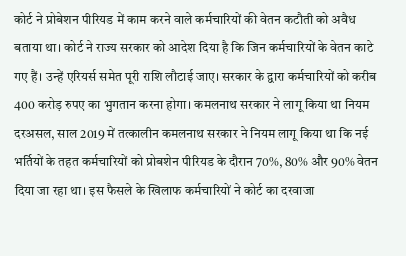कोर्ट ने प्रोबेशन पीरियड में काम करने वाले कर्मचारियों की वेतन कटौती को अवैध बताया था। कोर्ट ने राज्य सरकार को आदेश दिया है कि जिन कर्मचारियों के वेतन काटे गए हैं। उन्हें एरियर्स समेत पूरी राशि लौटाई जाए। सरकार के द्वारा कर्मचारियों को करीब 400 करोड़ रुपए का भुगतान करना होगा। कमलनाथ सरकार ने लागू किया था नियम दरअसल, साल 2019 में तत्कालीन कमलनाथ सरकार ने नियम लागू किया था कि नई भर्तियों के तहत कर्मचारियों को प्रोबशेन पीरियड के दौरान 70%, 80% और 90% वेतन दिया जा रहा था। इस फैसले के खिलाफ कर्मचारियों ने कोर्ट का दरवाजा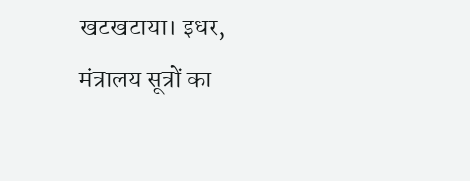खटखटाया। इधर, मंत्रालय सूत्रों का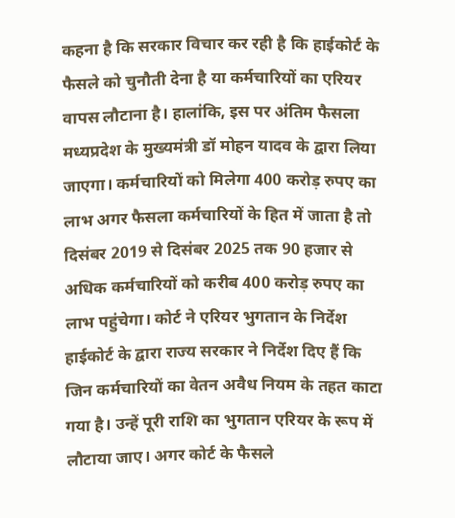कहना है कि सरकार विचार कर रही है कि हाईकोर्ट के फैसले को चुनौती देना है या कर्मचारियों का एरियर वापस लौटाना है। हालांकि, इस पर अंतिम फैसला मध्यप्रदेश के मुख्यमंत्री डॉ मोहन यादव के द्वारा लिया जाएगा। कर्मचारियों को मिलेगा 400 करोड़ रुपए का लाभ अगर फैसला कर्मचारियों के हित में जाता है तो दिसंबर 2019 से दिसंबर 2025 तक 90 हजार से अधिक कर्मचारियों को करीब 400 करोड़ रुपए का लाभ पहुंचेगा। कोर्ट ने एरियर भुगतान के निर्देश हाईकोर्ट के द्वारा राज्य सरकार ने निर्देश दिए हैं कि जिन कर्मचारियों का वेतन अवैध नियम के तहत काटा गया है। उन्हें पूरी राशि का भुगतान एरियर के रूप में लौटाया जाए। अगर कोर्ट के फैसले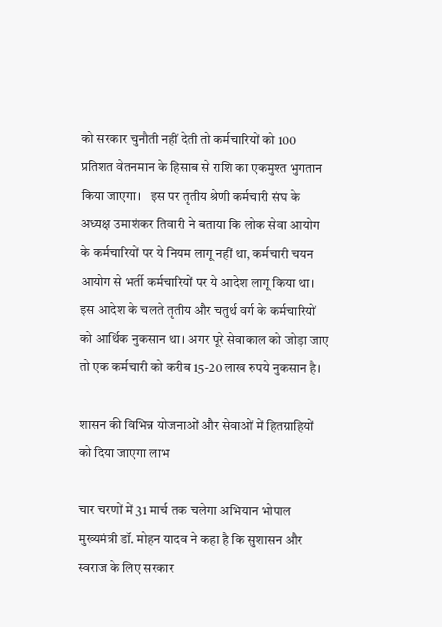को सरकार चुनौती नहीं देती तो कर्मचारियों को 100 प्रतिशत वेतनमान के हिसाब से राशि का एकमुश्त भुगतान किया जाएगा।   इस पर तृतीय श्रेणी कर्मचारी संघ के अध्यक्ष उमाशंकर तिवारी ने बताया कि लोक सेवा आयोग के कर्मचारियों पर ये नियम लागू नहीं था, कर्मचारी चयन आयोग से भर्ती कर्मचारियों पर ये आदेश लागू किया था। इस आदेश के चलते तृतीय और चतुर्थ वर्ग के कर्मचारियों को आर्थिक नुकसान था। अगर पूरे सेवाकाल को जोड़ा जाए तो एक कर्मचारी को करीब 15-20 लाख रुपये नुकसान है।

शासन की विभिन्न योजनाओं और सेवाओं में हितग्राहियों को दिया जाएगा लाभ

चार चरणों में 31 मार्च तक चलेगा अभियान भोपाल मुख्यमंत्री डॉ. मोहन यादव ने कहा है कि सुशासन और स्वराज के लिए सरकार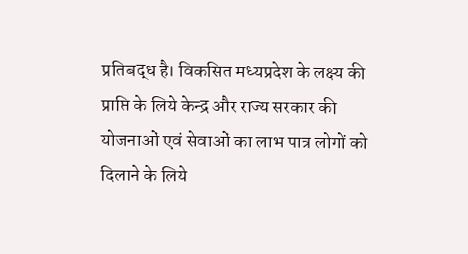प्रतिबद्ध है। विकसित मध्यप्रदेश के लक्ष्य की प्राप्ति के लिये केन्द्र और राज्य सरकार की योजनाओं एवं सेवाओं का लाभ पात्र लोगों को दिलाने के लिये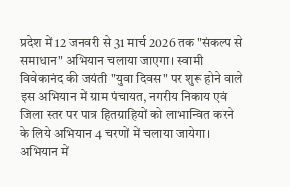प्रदेश में 12 जनवरी से 31 मार्च 2026 तक "संकल्प से समाधान" अभियान चलाया जाएगा। स्वामी विवेकानंद की जयंती "युवा दिवस" पर शुरू होने वाले इस अभियान में ग्राम पंचायत, नगरीय निकाय एवं जिला स्तर पर पात्र हितग्राहियों को लाभान्वित करने के लिये अभियान 4 चरणों में चलाया जायेगा। अभियान में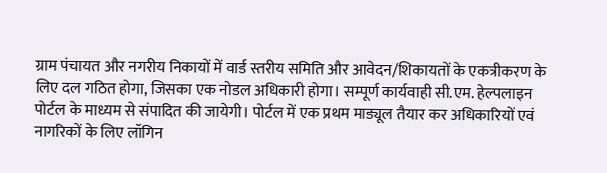ग्राम पंचायत और नगरीय निकायों में वार्ड स्तरीय समिति और आवेदन/शिकायतों के एकत्रीकरण के लिए दल गठित होगा, जिसका एक नोडल अधिकारी होगा। सम्पूर्ण कार्यवाही सी.एम. हेल्पलाइन पोर्टल के माध्यम से संपादित की जायेगी। पोर्टल में एक प्रथम माड्यूल तैयार कर अधिकारियों एवं नागरिकों के लिए लॉगिन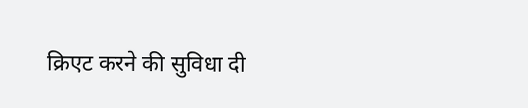क्रिएट करने की सुविधा दी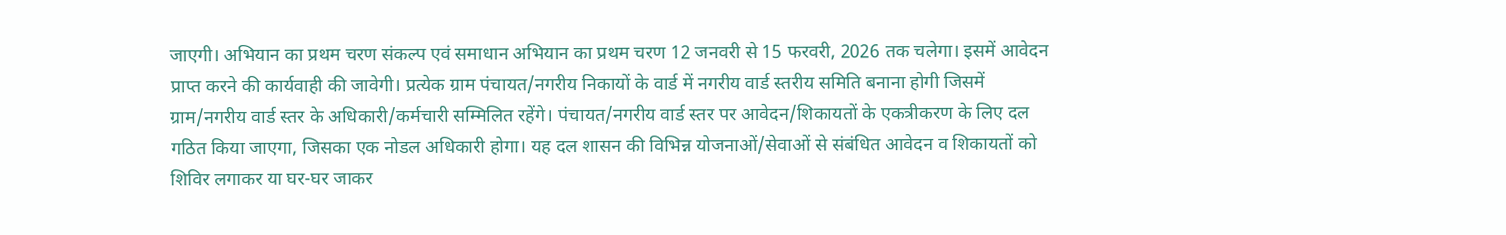जाएगी। अभियान का प्रथम चरण संकल्प एवं समाधान अभियान का प्रथम चरण 12 जनवरी से 15 फरवरी, 2026 तक चलेगा। इसमें आवेदन प्राप्त करने की कार्यवाही की जावेगी। प्रत्येक ग्राम पंचायत/नगरीय निकायों के वार्ड में नगरीय वार्ड स्तरीय समिति बनाना होगी जिसमें ग्राम/नगरीय वार्ड स्तर के अधिकारी/कर्मचारी सम्मिलित रहेंगे। पंचायत/नगरीय वार्ड स्तर पर आवेदन/शिकायतों के एकत्रीकरण के लिए दल गठित किया जाएगा, जिसका एक नोडल अधिकारी होगा। यह दल शासन की विभिन्न योजनाओं/सेवाओं से संबंधित आवेदन व शिकायतों को शिविर लगाकर या घर-घर जाकर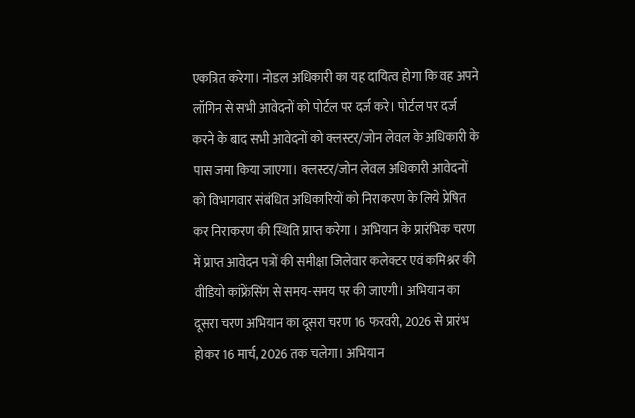एकत्रित करेगा। नोडल अधिकारी का यह दायित्व होगा कि वह अपने लॉगिन से सभी आवेदनों को पोर्टल पर दर्ज करे। पोर्टल पर दर्ज करने के बाद सभी आवेदनों को क्लस्टर/जोन लेवल के अधिकारी के पास जमा किया जाएगा। क्लस्टर/जोन लेवल अधिकारी आवेदनों को विभागवार संबंधित अधिकारियों को निराकरण के लिये प्रेषित कर निराकरण की स्थिति प्राप्त करेगा । अभियान के प्रारंभिक चरण में प्राप्त आवेदन पत्रों की समीक्षा जिलेवार कलेक्टर एवं कमिश्नर की वीडियो कांफ्रेंसिंग से समय-समय पर की जाएगी। अभियान का दूसरा चरण अभियान का दूसरा चरण 16 फरवरी, 2026 से प्रारंभ होकर 16 मार्च, 2026 तक चलेगा। अभियान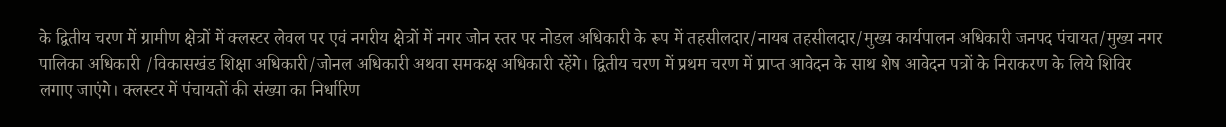के द्वितीय चरण में ग्रामीण क्षेत्रों में क्लस्टर लेवल पर एवं नगरीय क्षेत्रों में नगर जोन स्तर पर नोडल अधिकारी के रूप में तहसीलदार/नायब तहसीलदार/मुख्य कार्यपालन अधिकारी जनपद पंचायत/मुख्य नगर पालिका अधिकारी /विकासखंड शिक्षा अधिकारी/जोनल अधिकारी अथवा समकक्ष अधिकारी रहेंगे। द्वितीय चरण में प्रथम चरण में प्राप्त आवेदन के साथ शेष आवेदन पत्रों के निराकरण के लिये शिविर लगाए जाएंगे। क्लस्टर में पंचायतों की संख्या का निर्धारिण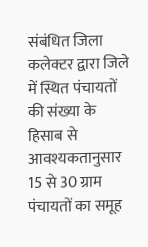संबंधित जिला कलेक्टर द्वारा जिले में स्थित पंचायतों की संख्या के हिसाब से आवश्यकतानुसार 15 से 30 ग्राम पंचायतों का समूह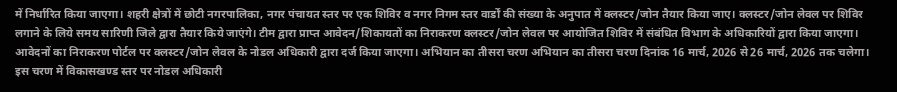में निर्धारित किया जाएगा। शहरी क्षेत्रों में छोटी नगरपालिका, नगर पंचायत स्तर पर एक शिविर व नगर निगम स्तर वार्डों की संख्या के अनुपात में क्लस्टर/जोन तैयार किया जाए। क्लस्टर/जोन लेवल पर शिविर लगाने के लिये समय सारिणी जिले द्वारा तैयार किये जाएंगे। टीम द्वारा प्राप्त आवेदन/शिकायतों का निराकरण क्लस्टर/जोन लेवल पर आयोजित शिविर में संबंधित विभाग के अधिकारियों द्वारा किया जाएगा। आवेदनों का निराकरण पोर्टल पर क्लस्टर/जोन लेवल के नोडल अधिकारी द्वारा दर्ज किया जाएगा। अभियान का तीसरा चरण अभियान का तीसरा चरण दिनांक 16 मार्च, 2026 से 26 मार्च, 2026 तक चलेगा। इस चरण में विकासखण्ड स्तर पर नोडल अधिकारी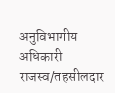अनुविभागीय अधिकारी राजस्व/तहसीलदार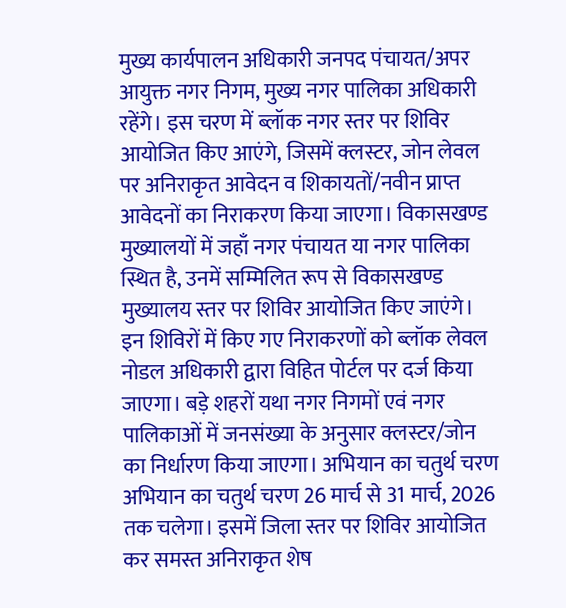मुख्य कार्यपालन अधिकारी जनपद पंचायत/अपर आयुक्त नगर निगम, मुख्य नगर पालिका अधिकारी रहेंगे। इस चरण में ब्लॉक नगर स्तर पर शिविर आयोजित किए आएंगे, जिसमें क्लस्टर, जोन लेवल पर अनिराकृत आवेदन व शिकायतों/नवीन प्राप्त आवेदनों का निराकरण किया जाएगा। विकासखण्ड मुख्यालयों में जहाँ नगर पंचायत या नगर पालिका स्थित है, उनमें सम्मिलित रूप से विकासखण्ड मुख्यालय स्तर पर शिविर आयोजित किए जाएंगे। इन शिविरों में किए गए निराकरणों को ब्लॉक लेवल नोडल अधिकारी द्वारा विहित पोर्टल पर दर्ज किया जाएगा। बड़े शहरों यथा नगर निगमों एवं नगर पालिकाओं में जनसंख्या के अनुसार क्लस्टर/जोन का निर्धारण किया जाएगा। अभियान का चतुर्थ चरण अभियान का चतुर्थ चरण 26 मार्च से 31 मार्च, 2026 तक चलेगा। इसमें जिला स्तर पर शिविर आयोजित कर समस्त अनिराकृत शेष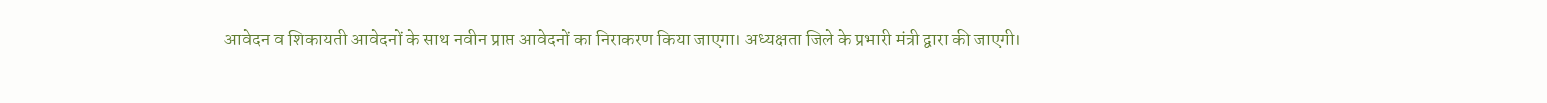आवेदन व शिकायती आवेदनों के साथ नवीन प्राप्त आवेदनों का निराकरण किया जाएगा। अध्यक्षता जिले के प्रभारी मंत्री द्वारा की जाएगी।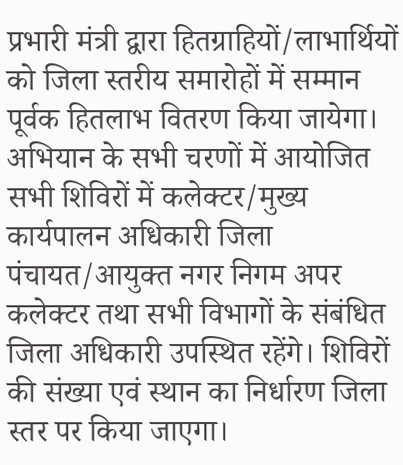प्रभारी मंत्री द्वारा हितग्राहियों/लाभार्थियों को जिला स्तरीय समारोहों में सम्मान पूर्वक हितलाभ वितरण किया जायेगा। अभियान के सभी चरणों में आयोजित सभी शिविरों में कलेक्टर/मुख्य कार्यपालन अधिकारी जिला पंचायत/आयुक्त नगर निगम अपर कलेक्टर तथा सभी विभागों के संबंधित जिला अधिकारी उपस्थित रहेंगे। शिविरों की संख्या एवं स्थान का निर्धारण जिला स्तर पर किया जाएगा।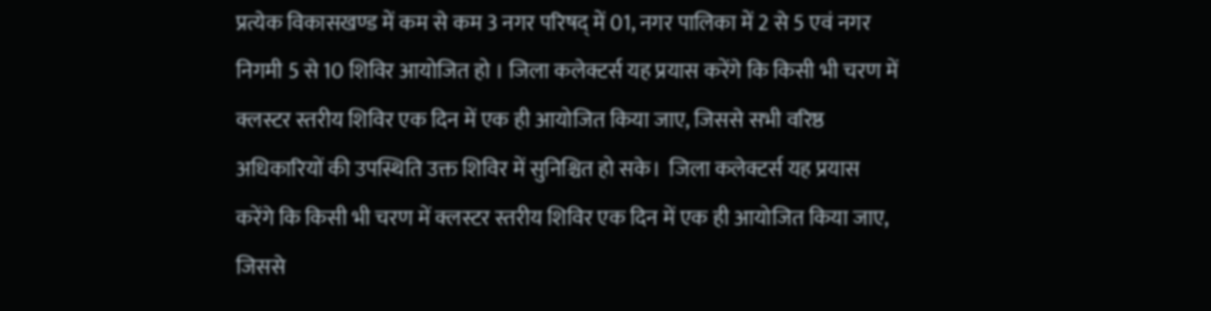प्रत्येक विकासखण्ड में कम से कम 3 नगर परिषद् में 01, नगर पालिका में 2 से 5 एवं नगर निगमी 5 से 10 शिविर आयोजित हो । जिला कलेक्टर्स यह प्रयास करेंगे कि किसी भी चरण में क्लस्टर स्तरीय शिविर एक दिन में एक ही आयोजित किया जाए, जिससे सभी वरिष्ठ अधिकारियों की उपस्थिति उक्त शिविर में सुनिश्चित हो सके।  जिला कलेक्टर्स यह प्रयास करेंगे कि किसी भी चरण में क्लस्टर स्तरीय शिविर एक दिन में एक ही आयोजित किया जाए, जिससे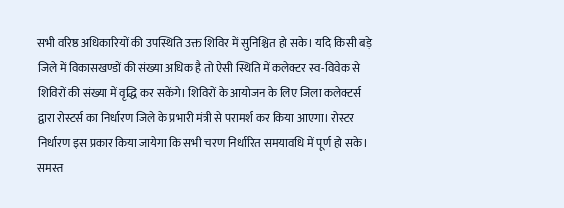सभी वरिष्ठ अधिकारियों की उपस्थिति उक्त शिविर में सुनिश्चित हो सके। यदि किसी बड़े जिले में विकासखण्डों की संख्या अधिक है तो ऐसी स्थिति में कलेक्टर स्व-विवेक से शिविरों की संख्या में वृद्धि कर सकेंगे। शिविरों के आयोजन के लिए जिला कलेक्टर्स द्वारा रोस्टर्स का निर्धारण जिले के प्रभारी मंत्री से परामर्श कर किया आएगा। रोस्टर निर्धारण इस प्रकार किया जायेगा कि सभी चरण निर्धारित समयावधि में पूर्ण हो सके। समस्त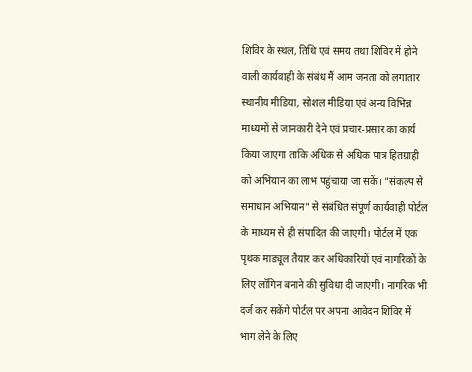शिविर के स्थल, तिथि एवं समय तथा शिविर में होने वाली कार्यवाही के संबंध मैं आम जनता को लगातार स्थानीय मीडिया, सोशल मीडिया एवं अन्य विभिन्न माध्यमों से जानकारी देने एवं प्रचार-प्रसार का कार्य किया जाएगा ताकि अधिक से अधिक पात्र हितग्राही को अभियान का लाभ पहुंचाया जा सकें। "संकल्प से समाधान अभियान" से संबंधित संपूर्ण कार्यवाही पोर्टल के माध्यम से ही संपादित की जाएगी। पोर्टल में एक पृथक माड्यूल तैयार कर अधिकारियों एवं नागरिकों के लिए लॉगिन बनाने की सुविधा दी जाएगी। नागरिक भी दर्ज कर सकेंगे पोर्टल पर अपना आवेदन शिविर में भाग लेने के लिए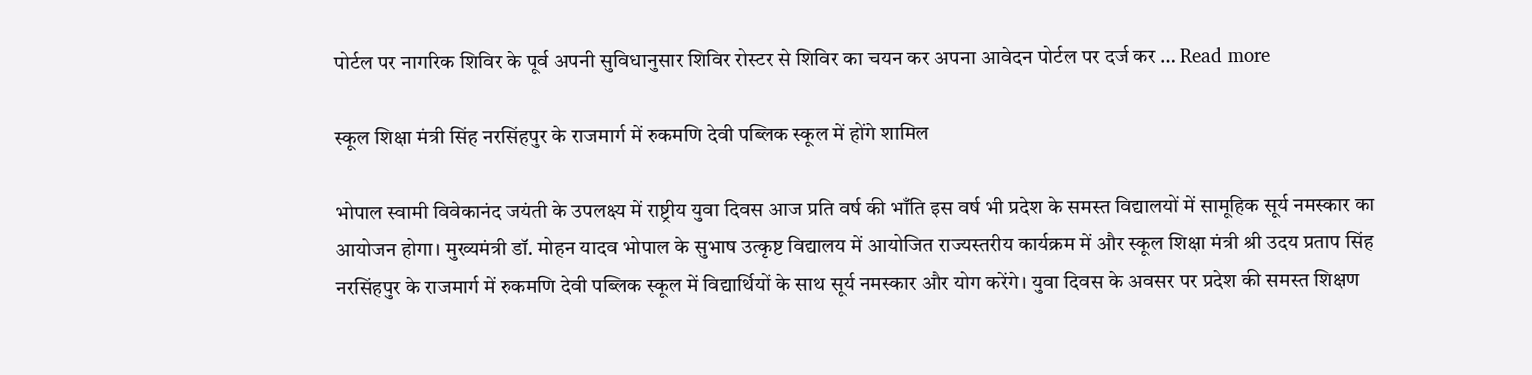पोर्टल पर नागरिक शिविर के पूर्व अपनी सुविधानुसार शिविर रोस्टर से शिविर का चयन कर अपना आवेदन पोर्टल पर दर्ज कर … Read more

स्कूल शिक्षा मंत्री सिंह नरसिंहपुर के राजमार्ग में रुकमणि देवी पब्लिक स्कूल में होंगे शामिल

भोपाल स्वामी विवेकानंद जयंती के उपलक्ष्य में राष्ट्रीय युवा दिवस आज प्रति वर्ष की भाँति इस वर्ष भी प्रदेश के समस्त विद्यालयों में सामूहिक सूर्य नमस्कार का आयोजन होगा। मुख्यमंत्री डॉ. मोहन यादव भोपाल के सुभाष उत्कृष्ट विद्यालय में आयोजित राज्यस्तरीय कार्यक्रम में और स्कूल शिक्षा मंत्री श्री उदय प्रताप सिंह नरसिंहपुर के राजमार्ग में रुकमणि देवी पब्लिक स्कूल में विद्यार्थियों के साथ सूर्य नमस्कार और योग करेंगे। युवा दिवस के अवसर पर प्रदेश की समस्त शिक्षण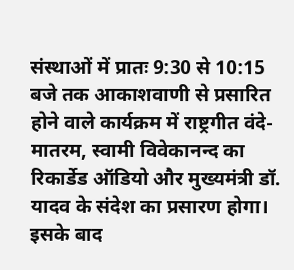संस्थाओं में प्रातः 9:30 से 10:15 बजे तक आकाशवाणी से प्रसारित होने वाले कार्यक्रम में राष्ट्रगीत वंदे-मातरम, स्वामी विवेकानन्द का रिकार्डेड ऑडियो और मुख्यमंत्री डॉ. यादव के संदेश का प्रसारण होगा। इसके बाद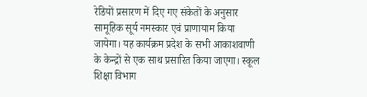रेडियों प्रसारण में दिए गए संकेतों के अनुसार सामूहिक सूर्य नमस्कार एवं प्राणायाम किया जायेगा। यह कार्यक्रम प्रदेश के सभी आकाशवाणी के केन्द्रों से एक साथ प्रसारित किया जाएगा। स्कूल शिक्षा विभाग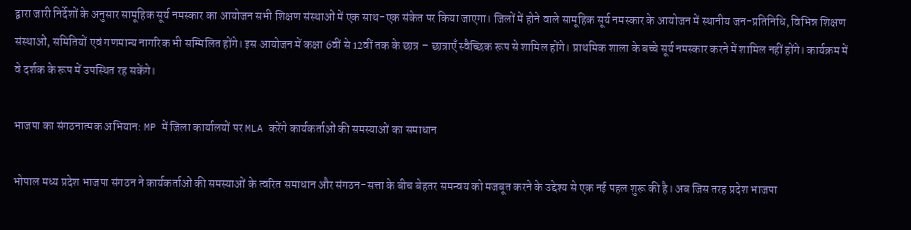द्वारा जारी निर्देशों के अनुसार सामूहिक सूर्य नमस्कार का आयोजन सभी शिक्षण संस्थाओं में एक साथ-एक संकेत पर किया जाएगा। जिलों में होने वाले सामूहिक सूर्य नमस्कार के आयोजन में स्थानीय जन-प्रतिनिधि, विभिन्न शिक्षण संस्थाओं, समितियों एवं गणमान्य नागरिक भी सम्मिलित होंगे। इस आयोजन में कक्षा 6वीं से 12वीं तक के छात्र – छात्राएँ स्वैच्छिक रूप से शामिल होंगे। प्राथमिक शाला के बच्चे सूर्य नमस्कार करने में शामिल नहीं होंगे। कार्यक्रम में वे दर्शक के रूप में उपस्थित रह सकेंगे।

भाजपा का संगठनात्मक अभियान: MP में जिला कार्यालयों पर MLA करेंगे कार्यकर्ताओं की समस्याओं का समाधान

भोपाल मध्य प्रदेश भाजपा संगठन ने कार्यकर्ताओं की समस्याओं के त्वरित समाधान और संगठन-सत्ता के बीच बेहतर समन्वय को मजबूत करने के उद्देश्य से एक नई पहल शुरू की है। अब जिस तरह प्रदेश भाजपा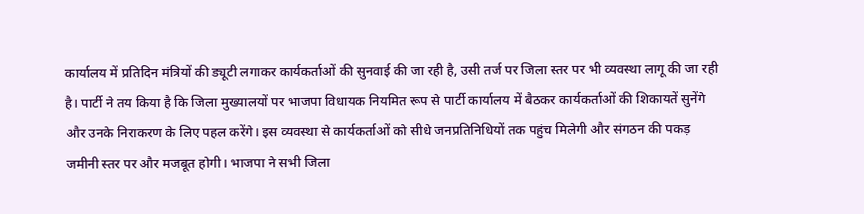कार्यालय में प्रतिदिन मंत्रियों की ड्यूटी लगाकर कार्यकर्ताओं की सुनवाई की जा रही है, उसी तर्ज पर जिला स्तर पर भी व्यवस्था लागू की जा रही है। पार्टी ने तय किया है कि जिला मुख्यालयों पर भाजपा विधायक नियमित रूप से पार्टी कार्यालय में बैठकर कार्यकर्ताओं की शिकायतें सुनेंगे और उनके निराकरण के लिए पहल करेंगे। इस व्यवस्था से कार्यकर्ताओं को सीधे जनप्रतिनिधियों तक पहुंच मिलेगी और संगठन की पकड़ जमीनी स्तर पर और मजबूत होगी। भाजपा ने सभी जिला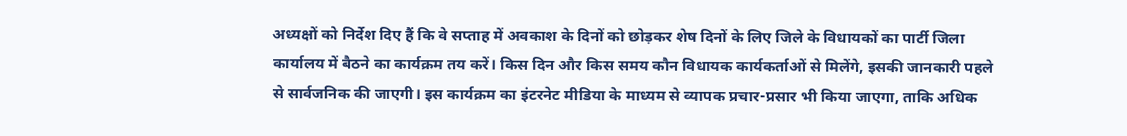अध्यक्षों को निर्देश दिए हैं कि वे सप्ताह में अवकाश के दिनों को छोड़कर शेष दिनों के लिए जिले के विधायकों का पार्टी जिला कार्यालय में बैठने का कार्यक्रम तय करें। किस दिन और किस समय कौन विधायक कार्यकर्ताओं से मिलेंगे, इसकी जानकारी पहले से सार्वजनिक की जाएगी। इस कार्यक्रम का इंटरनेट मीडिया के माध्यम से व्यापक प्रचार-प्रसार भी किया जाएगा, ताकि अधिक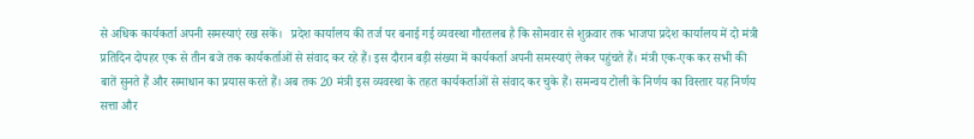से अधिक कार्यकर्ता अपनी समस्याएं रख सकें।   प्रदेश कार्यालय की तर्ज पर बनाई गई व्यवस्था गौरतलब है कि सोमवार से शुक्रवार तक भाजपा प्रदेश कार्यालय में दो मंत्री प्रतिदिन दोपहर एक से तीन बजे तक कार्यकर्ताओं से संवाद कर रहे हैं। इस दौरान बड़ी संख्या में कार्यकर्ता अपनी समस्याएं लेकर पहुंचते हैं। मंत्री एक-एक कर सभी की बातें सुनते हैं और समाधान का प्रयास करते हैं। अब तक 20 मंत्री इस व्यवस्था के तहत कार्यकर्ताओं से संवाद कर चुके हैं। समन्वय टोली के निर्णय का विस्तार यह निर्णय सत्ता और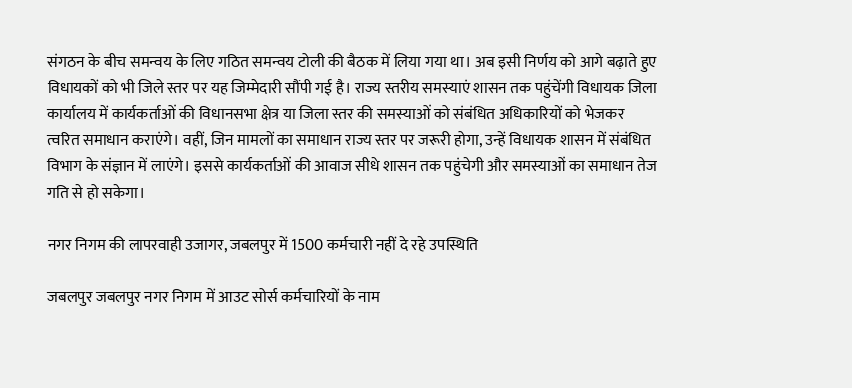संगठन के बीच समन्वय के लिए गठित समन्वय टोली की बैठक में लिया गया था। अब इसी निर्णय को आगे बढ़ाते हुए विधायकों को भी जिले स्तर पर यह जिम्मेदारी सौंपी गई है। राज्य स्तरीय समस्याएं शासन तक पहुंचेंगी विधायक जिला कार्यालय में कार्यकर्ताओं की विधानसभा क्षेत्र या जिला स्तर की समस्याओं को संबंधित अधिकारियों को भेजकर त्वरित समाधान कराएंगे। वहीं, जिन मामलों का समाधान राज्य स्तर पर जरूरी होगा, उन्हें विधायक शासन में संबंधित विभाग के संज्ञान में लाएंगे। इससे कार्यकर्ताओं की आवाज सीधे शासन तक पहुंचेगी और समस्याओं का समाधान तेज गति से हो सकेगा।

नगर निगम की लापरवाही उजागर, जबलपुर में 1500 कर्मचारी नहीं दे रहे उपस्थिति

जबलपुर जबलपुर नगर निगम में आउट सोर्स कर्मचारियों के नाम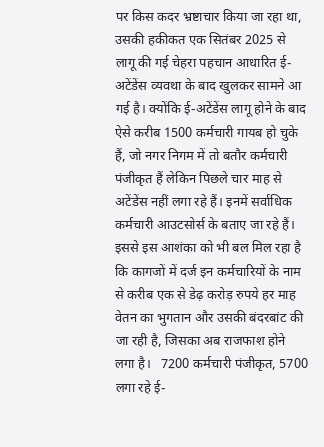पर किस कदर भ्रष्टाचार किया जा रहा था, उसकी हकीकत एक सितंबर 2025 से लागू की गई चेहरा पहचान आधारित ई-अटेंडेंस व्यवथा के बाद खुलकर सामने आ गई है। क्योंकि ई-अटेंडेंस लागू होने के बाद ऐसे करीब 1500 कर्मचारी गायब हो चुके हैं, जो नगर निगम में तो बतौर कर्मचारी पंजीकृत हैं लेकिन पिछले चार माह से अटेंडेंस नहीं लगा रहे हैं। इनमें सर्वाधिक कर्मचारी आउटसोर्स के बताए जा रहे हैं। इससे इस आशंका को भी बल मिल रहा है कि कागजों में दर्ज इन कर्मचारियों के नाम से करीब एक से डेढ़ करोड़ रुपये हर माह वेतन का भुगतान और उसकी बंदरबांट की जा रही है, जिसका अब राजफाश होने लगा है।   7200 कर्मचारी पंजीकृत, 5700 लगा रहे ई-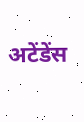अटेंडेंस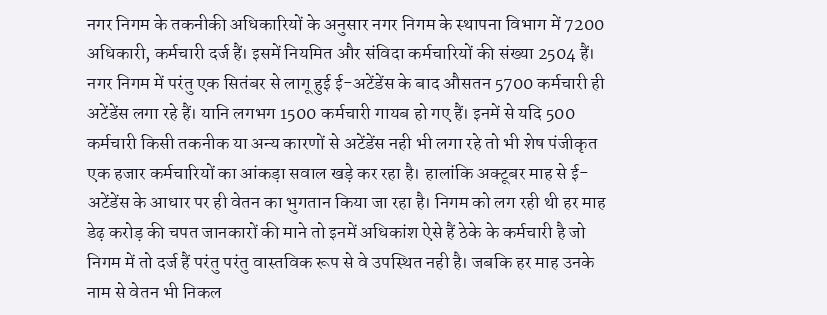नगर निगम के तकनीकी अधिकारियों के अनुसार नगर निगम के स्थापना विभाग में 7200 अधिकारी, कर्मचारी दर्ज हैं। इसमें नियमित और संविदा कर्मचारियों की संख्या 2504 हैं। नगर निगम में परंतु एक सितंबर से लागू हुई ई-अटेंडेंस के बाद औसतन 5700 कर्मचारी ही अटेंडेंस लगा रहे हैं। यानि लगभग 1500 कर्मचारी गायब हो गए हैं। इनमें से यदि 500 कर्मचारी किसी तकनीक या अन्य कारणों से अटेंडेंस नही भी लगा रहे तो भी शेष पंजीकृत एक हजार कर्मचारियों का आंकड़ा सवाल खड़े कर रहा है। हालांकि अक्टूबर माह से ई-अटेंडेंस के आधार पर ही वेतन का भुगतान किया जा रहा है। निगम को लग रही थी हर माह डेढ़ करोड़ की चपत जानकारों की माने तो इनमें अधिकांश ऐसे हैं ठेके के कर्मचारी है जो निगम में तो दर्ज हैं परंतु परंतु वास्तविक रूप से वे उपस्थित नही है। जबकि हर माह उनके नाम से वेतन भी निकल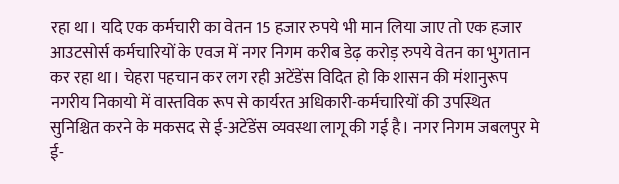रहा था। यदि एक कर्मचारी का वेतन 15 हजार रुपये भी मान लिया जाए तो एक हजार आउटसोर्स कर्मचारियों के एवज में नगर निगम करीब डेढ़ करोड़ रुपये वेतन का भुगतान कर रहा था। चेहरा पहचान कर लग रही अटेंडेंस विदित हो कि शासन की मंशानुरूप नगरीय निकायो में वास्तविक रूप से कार्यरत अधिकारी-कर्मचारियों की उपस्थित सुनिश्चित करने के मकसद से ई-अटेंडेंस व्यवस्था लागू की गई है। नगर निगम जबलपुर मे ई-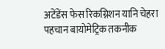अटेंडेंस फेस रिकग्निशन यानि चेहरा पहचान बायोमेट्रिक तकनीक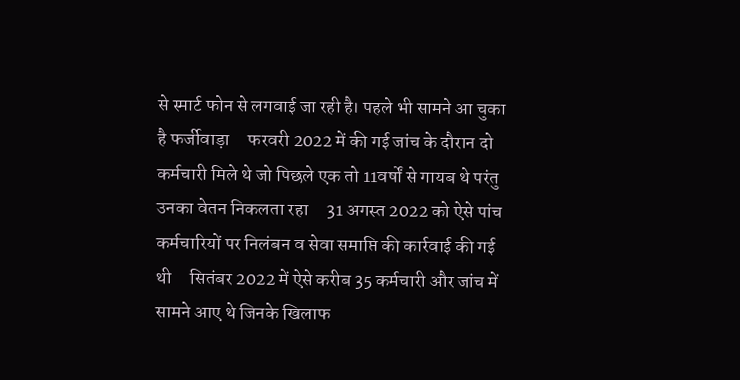से स्मार्ट फोन से लगवाई जा रही है। पहले भी सामने आ चुका है फर्जीवाड़ा     फरवरी 2022 में की गई जांच के दौरान दो कर्मचारी मिले थे जो पिछले एक तो 11वर्षों से गायब थे परंतु उनका वेतन निकलता रहा     31 अगस्त 2022 को ऐसे पांच कर्मचारियों पर निलंबन व सेवा समाप्ति की कार्रवाई की गई थी     सितंबर 2022 में ऐसे करीब 35 कर्मचारी और जांच में सामने आए थे जिनके खिलाफ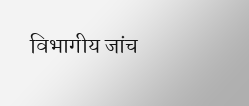विभागीय जांच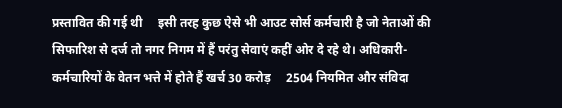प्रस्तावित की गई थी     इसी तरह कुछ ऐसे भी आउट सोर्स कर्मचारी है जो नेताओं की सिफारिश से दर्ज तो नगर निगम में हैं परंतु सेवाएं कहीं ओर दे रहे थे। अधिकारी-कर्मचारियों के वेतन भत्ते में होते हैं खर्च 30 करोड़     2504 नियमित और संविदा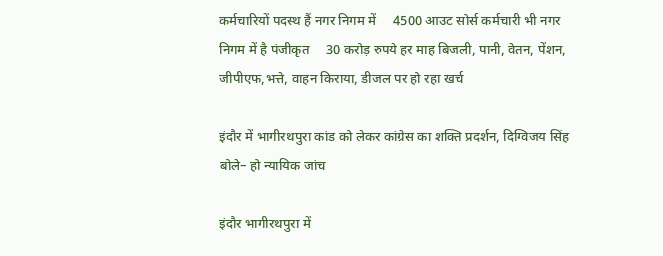कर्मचारियों पदस्थ हैं नगर निगम में     4500 आउट सोर्स कर्मचारी भी नगर निगम में है पंजीकृत     30 करोड़ रुपये हर माह बिजली, पानी, वेतन, पेंशन, जीपीएफ,भत्ते, वाहन किराया, डीजल पर हो रहा खर्च

इंदौर में भागीरथपुरा कांड को लेकर कांग्रेस का शक्ति प्रदर्शन, दिग्विजय सिंह बोले– हो न्यायिक जांच

इंदौर भागीरथपुरा में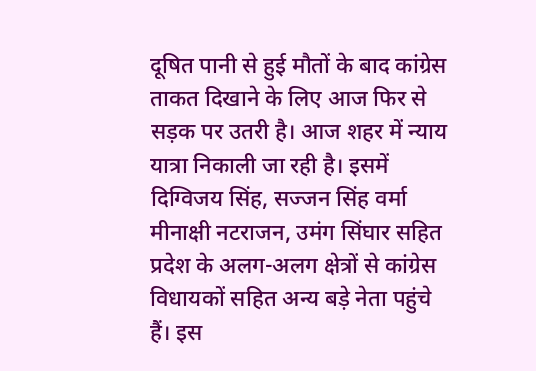दूषित पानी से हुई मौतों के बाद कांग्रेस ताकत दिखाने के लिए आज फिर से सड़क पर उतरी है। आज शहर में न्याय यात्रा निकाली जा रही है। इसमें दिग्विजय सिंह, सज्जन सिंह वर्मा मीनाक्षी नटराजन, उमंग सिंघार सहित प्रदेश के अलग-अलग क्षेत्रों से कांग्रेस विधायकों सहित अन्य बड़े नेता पहुंचे हैं। इस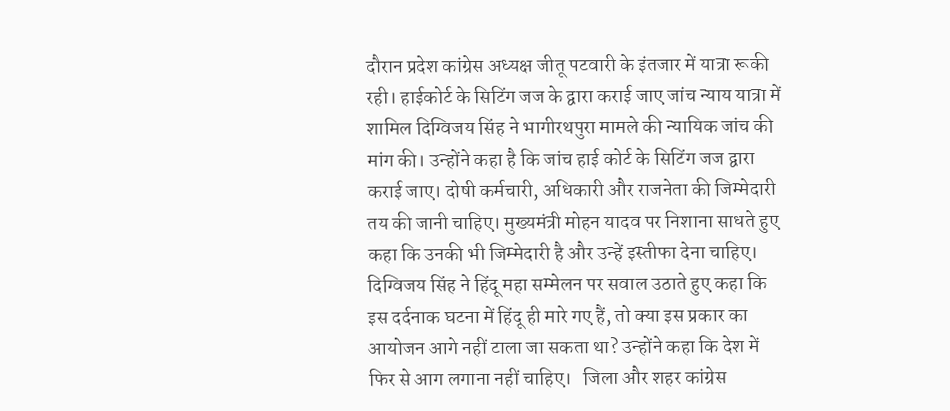दौरान प्रदेश कांग्रेस अध्यक्ष जीतू पटवारी के इंतजार में यात्रा रूकी रही। हाईकोर्ट के सिटिंग जज के द्वारा कराई जाए जांच न्याय यात्रा में शामिल दिग्विजय सिंह ने भागीरथपुरा मामले की न्यायिक जांच की मांग की। उन्होंने कहा है कि जांच हाई कोर्ट के सिटिंग जज द्वारा कराई जाए। दोषी कर्मचारी, अधिकारी और राजनेता की जिम्मेदारी तय की जानी चाहिए। मुख्यमंत्री मोहन यादव पर निशाना साधते हुए कहा कि उनकी भी जिम्मेदारी है और उन्हें इस्तीफा देना चाहिए। दिग्विजय सिंह ने हिंदू महा सम्मेलन पर सवाल उठाते हुए कहा कि इस दर्दनाक घटना में हिंदू ही मारे गए हैं, तो क्या इस प्रकार का आयोजन आगे नहीं टाला जा सकता था? उन्होंने कहा कि देश में फिर से आग लगाना नहीं चाहिए।   जिला और शहर कांग्रेस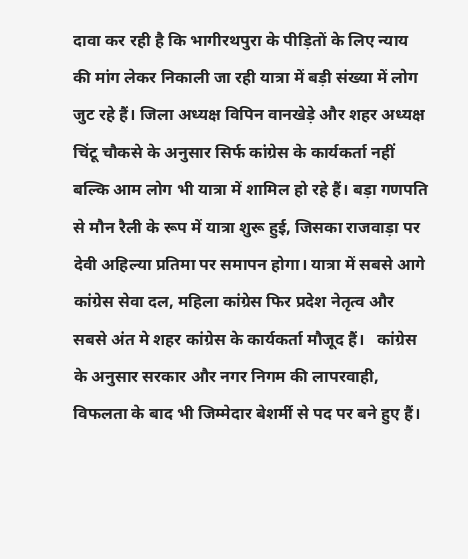दावा कर रही है कि भागीरथपुरा के पीड़ितों के लिए न्याय की मांग लेकर निकाली जा रही यात्रा में बड़ी संख्या में लोग जुट रहे हैं। जिला अध्यक्ष विपिन वानखेड़े और शहर अध्यक्ष चिंटू चौकसे के अनुसार सिर्फ कांग्रेस के कार्यकर्ता नहीं बल्कि आम लोग भी यात्रा में शामिल हो रहे हैं। बड़ा गणपति से मौन रैली के रूप में यात्रा शुरू हुई, जिसका राजवाड़ा पर देवी अहिल्या प्रतिमा पर समापन होगा। यात्रा में सबसे आगे कांग्रेस सेवा दल, महिला कांग्रेस फिर प्रदेश नेतृत्व और सबसे अंत मे शहर कांग्रेस के कार्यकर्ता मौजूद हैं।   कांग्रेस के अनुसार सरकार और नगर निगम की लापरवाही, विफलता के बाद भी जिम्मेदार बेशर्मी से पद पर बने हुए हैं।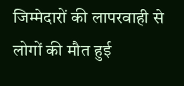जिम्मेदारों की लापरवाही से लोगों की मौत हुई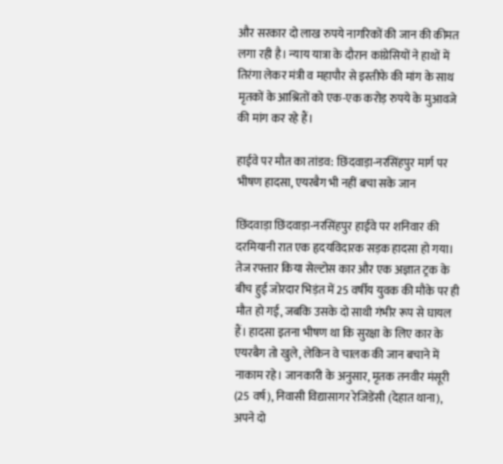और सरकार दो लाख रुपये नागरिकों की जान की कीमत लगा रही है। न्याय यात्रा के दौरान कांग्रेसियों ने हाथों में तिरंगा लेकर मंत्री व महापौर से इस्तीफे की मांग के साथ मृतकों के आश्रितों को एक-एक करोड़ रुपये के मुआवजे की मांग कर रहे हैं।

हाईवे पर मौत का तांडव: छिंदवाड़ा-नरसिंहपुर मार्ग पर भीषण हादसा, एयरबैग भी नहीं बचा सके जान

छिंदवाड़ा छिंदवाड़ा-नरसिंहपुर हाईवे पर शनिवार की दरमियानी रात एक हृदयविदारक सड़क हादसा हो गया। तेज रफ्तार किया सेल्टोस कार और एक अज्ञात ट्रक के बीच हुई जोरदार भिड़ंत में 25 वर्षीय युवक की मौके पर ही मौत हो गई, जबकि उसके दो साथी गंभीर रूप से घायल हैं। हादसा इतना भीषण था कि सुरक्षा के लिए कार के एयरबैग तो खुले, लेकिन वे चालक की जान बचाने में नाकाम रहे। जानकारी के अनुसार, मृतक तनवीर मंसूरी (25 वर्ष), निवासी विद्यासागर रेजिडेंसी (देहात थाना), अपने दो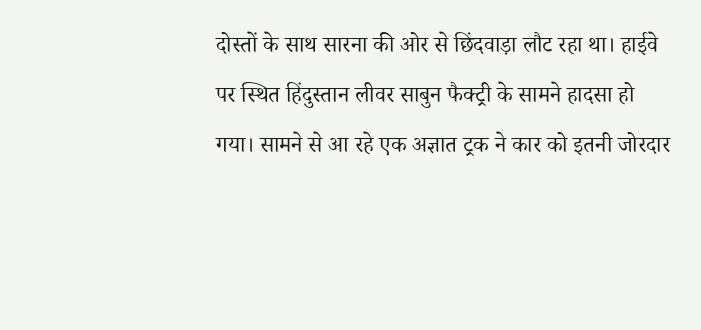दोस्तों के साथ सारना की ओर से छिंदवाड़ा लौट रहा था। हाईवे पर स्थित हिंदुस्तान लीवर साबुन फैक्ट्री के सामने हादसा हो गया। सामने से आ रहे एक अज्ञात ट्रक ने कार को इतनी जोरदार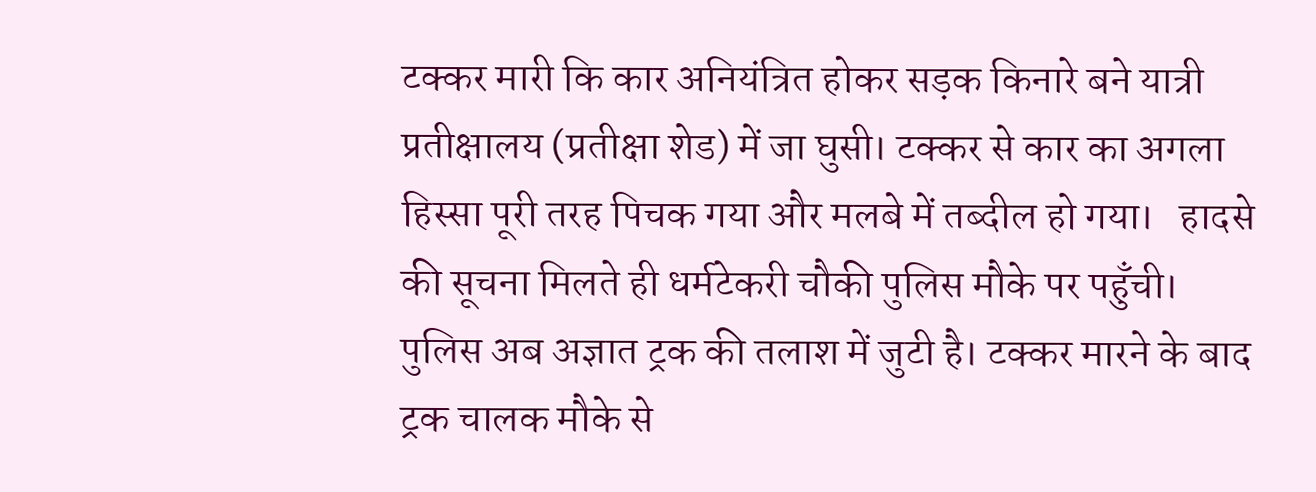टक्कर मारी कि कार अनियंत्रित होकर सड़क किनारे बने यात्री प्रतीक्षालय (प्रतीक्षा शेड) में जा घुसी। टक्कर से कार का अगला हिस्सा पूरी तरह पिचक गया और मलबे में तब्दील हो गया।   हादसे की सूचना मिलते ही धर्मटेकरी चौकी पुलिस मौके पर पहुँची। पुलिस अब अज्ञात ट्रक की तलाश में जुटी है। टक्कर मारने के बाद ट्रक चालक मौके से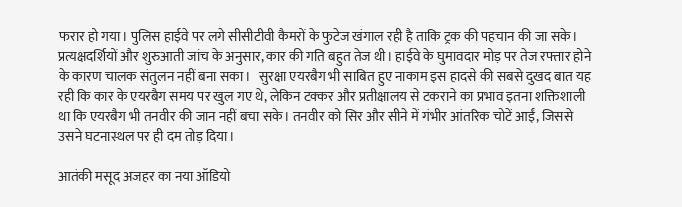फरार हो गया। पुलिस हाईवे पर लगे सीसीटीवी कैमरों के फुटेज खंगाल रही है ताकि ट्रक की पहचान की जा सके। प्रत्यक्षदर्शियों और शुरुआती जांच के अनुसार, कार की गति बहुत तेज थी। हाईवे के घुमावदार मोड़ पर तेज रफ्तार होने के कारण चालक संतुलन नहीं बना सका।   सुरक्षा एयरबैग भी साबित हुए नाकाम इस हादसे की सबसे दुखद बात यह रही कि कार के एयरबैग समय पर खुल गए थे, लेकिन टक्कर और प्रतीक्षालय से टकराने का प्रभाव इतना शक्तिशाली था कि एयरबैग भी तनवीर की जान नहीं बचा सके। तनवीर को सिर और सीने में गंभीर आंतरिक चोटें आईं, जिससे उसने घटनास्थल पर ही दम तोड़ दिया।

आतंकी मसूद अजहर का नया ऑडियो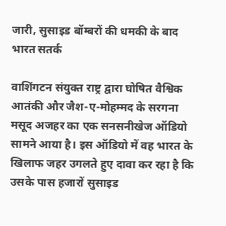जारी, सुसाइड बॉम्बरों की धमकी के बाद भारत सतर्क

वाशिंगटन संयुक्त राष्ट्र द्वारा घोषित वैश्विक आतंकी और जैश-ए-मोहम्मद के सरगना मसूद अजहर का एक सनसनीखेज ऑडियो सामने आया है। इस ऑडियो में वह भारत के खिलाफ जहर उगलते हुए दावा कर रहा है कि उसके पास हजारों सुसाइड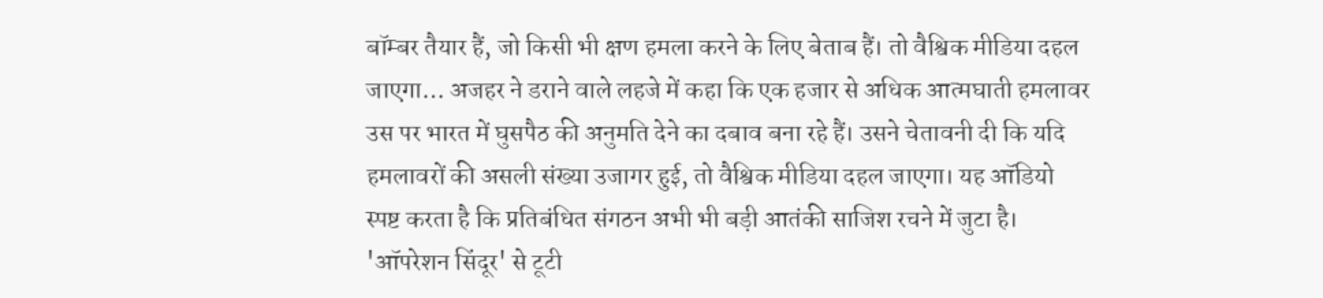बॉम्बर तैयार हैं, जो किसी भी क्षण हमला करने के लिए बेताब हैं। तो वैश्विक मीडिया दहल जाएगा… अजहर ने डराने वाले लहजे में कहा कि एक हजार से अधिक आत्मघाती हमलावर उस पर भारत में घुसपैठ की अनुमति देने का दबाव बना रहे हैं। उसने चेतावनी दी कि यदि हमलावरों की असली संख्या उजागर हुई, तो वैश्विक मीडिया दहल जाएगा। यह ऑडियो स्पष्ट करता है कि प्रतिबंधित संगठन अभी भी बड़ी आतंकी साजिश रचने में जुटा है।   'ऑपरेशन सिंदूर' से टूटी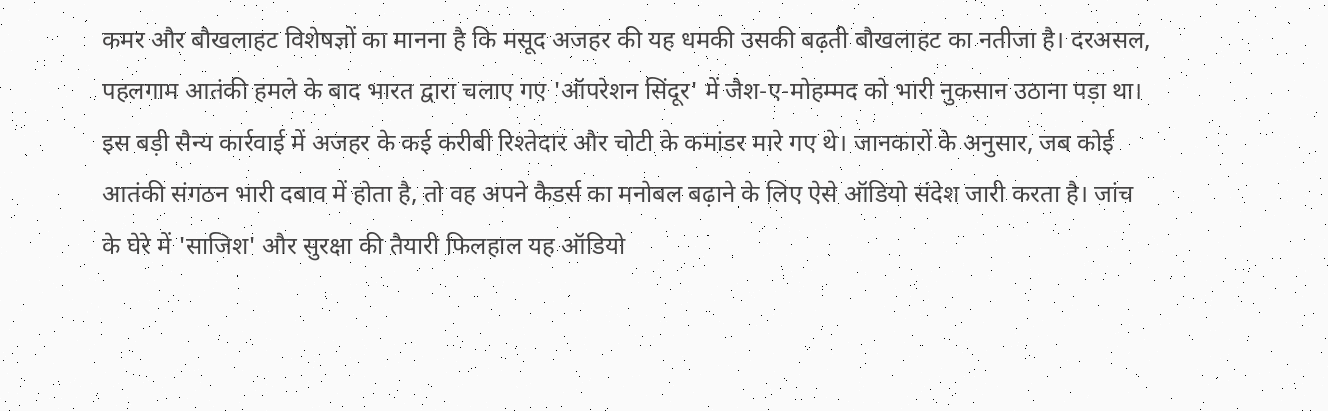कमर और बौखलाहट विशेषज्ञों का मानना है कि मसूद अजहर की यह धमकी उसकी बढ़ती बौखलाहट का नतीजा है। दरअसल, पहलगाम आतंकी हमले के बाद भारत द्वारा चलाए गए 'ऑपरेशन सिंदूर' में जैश-ए-मोहम्मद को भारी नुकसान उठाना पड़ा था। इस बड़ी सैन्य कार्रवाई में अजहर के कई करीबी रिश्तेदार और चोटी के कमांडर मारे गए थे। जानकारों के अनुसार, जब कोई आतंकी संगठन भारी दबाव में होता है, तो वह अपने कैडर्स का मनोबल बढ़ाने के लिए ऐसे ऑडियो संदेश जारी करता है। जांच के घेरे में 'साजिश' और सुरक्षा की तैयारी फिलहाल यह ऑडियो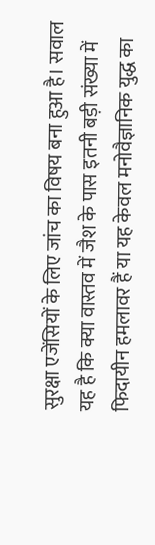सुरक्षा एजेंसियों के लिए जांच का विषय बना हुआ है। सवाल यह है कि क्या वास्तव में जैश के पास इतनी बड़ी संख्या में फिदायीन हमलावर हैं या यह केवल मनोवैज्ञानिक युद्ध का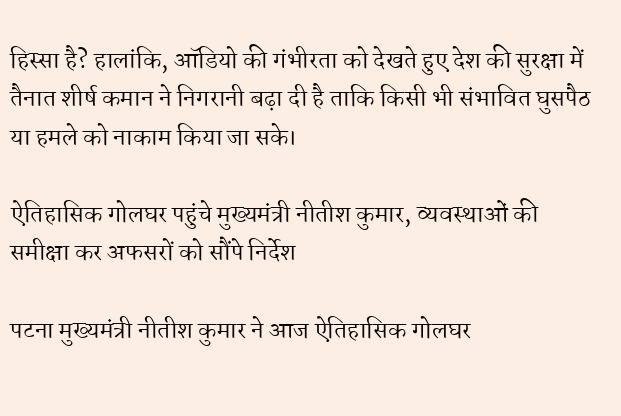हिस्सा है? हालांकि, ऑडियो की गंभीरता को देखते हुए देश की सुरक्षा में तैनात शीर्ष कमान ने निगरानी बढ़ा दी है ताकि किसी भी संभावित घुसपैठ या हमले को नाकाम किया जा सके।

ऐतिहासिक गोलघर पहुंचे मुख्यमंत्री नीतीश कुमार, व्यवस्थाओं की समीक्षा कर अफसरों को सौंपे निर्देश

पटना मुख्यमंत्री नीतीश कुमार ने आज ऐतिहासिक गोलघर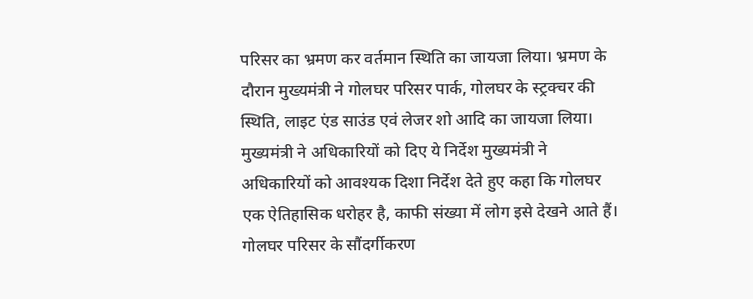परिसर का भ्रमण कर वर्तमान स्थिति का जायजा लिया। भ्रमण के दौरान मुख्यमंत्री ने गोलघर परिसर पार्क, गोलघर के स्ट्रक्चर की स्थिति, लाइट एंड साउंड एवं लेजर शो आदि का जायजा लिया। मुख्यमंत्री ने अधिकारियों को दिए ये निर्देश मुख्यमंत्री ने अधिकारियों को आवश्यक दिशा निर्देश देते हुए कहा कि गोलघर एक ऐतिहासिक धरोहर है, काफी संख्या में लोग इसे देखने आते हैं। गोलघर परिसर के सौंदर्गीकरण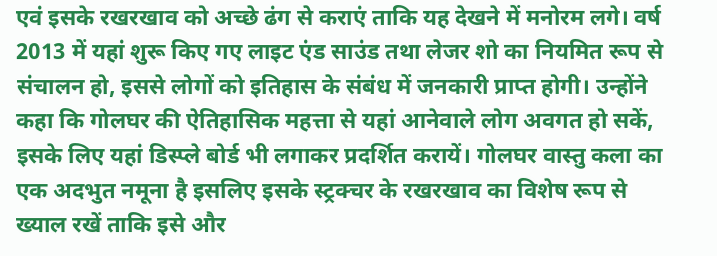एवं इसके रखरखाव को अच्छे ढंग से कराएं ताकि यह देखने में मनोरम लगे। वर्ष 2013 में यहां शुरू किए गए लाइट एंड साउंड तथा लेजर शो का नियमित रूप से संचालन हो, इससे लोगों को इतिहास के संबंध में जनकारी प्राप्त होगी। उन्होंने कहा कि गोलघर की ऐतिहासिक महत्ता से यहां आनेवाले लोग अवगत हो सकें, इसके लिए यहां डिस्प्ले बोर्ड भी लगाकर प्रदर्शित करायें। गोलघर वास्तु कला का एक अदभुत नमूना है इसलिए इसके स्ट्रक्चर के रखरखाव का विशेष रूप से ख्याल रखें ताकि इसे और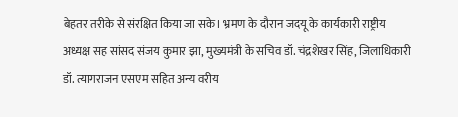बेहतर तरीके से संरक्षित किया जा सके। भ्रमण के दौरान जदयू के कार्यकारी राष्ट्रीय अध्यक्ष सह सांसद संजय कुमार झा, मुख्यमंत्री के सचिव डॉ. चंद्रशेखर सिंह, जिलाधिकारी डॉ. त्यागराजन एसएम सहित अन्य वरीय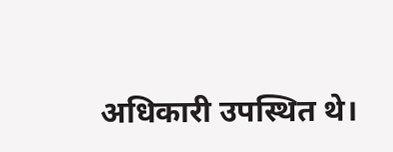अधिकारी उपस्थित थे।